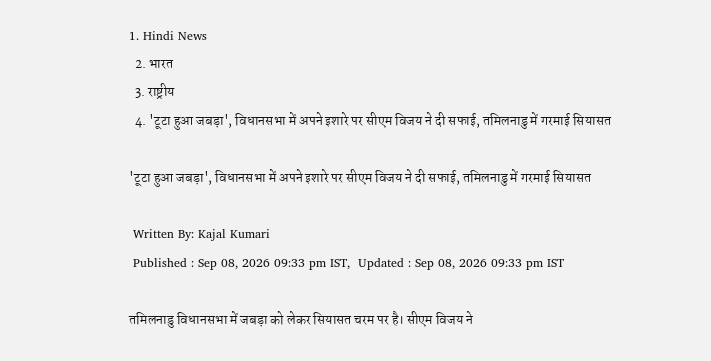1. Hindi News
  2. भारत
  3. राष्ट्रीय
  4. 'टूटा हुआ जबड़ा', विधानसभा में अपने इशारे पर सीएम विजय ने दी सफाई, तमिलनाडु में गरमाई सियासत

'टूटा हुआ जबड़ा', विधानसभा में अपने इशारे पर सीएम विजय ने दी सफाई, तमिलनाडु में गरमाई सियासत

 Written By: Kajal Kumari
 Published : Sep 08, 2026 09:33 pm IST,  Updated : Sep 08, 2026 09:33 pm IST

तमिलनाडु विधानसभा में जबड़ा को लेकर सियासत चरम पर है। सीएम विजय ने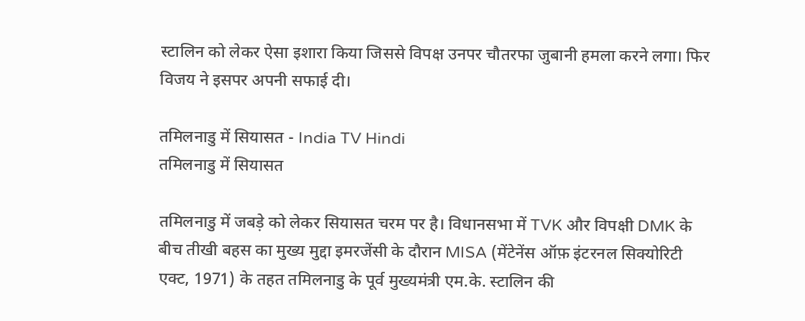स्टालिन को लेकर ऐसा इशारा किया जिससे विपक्ष उनपर चौतरफा जुबानी हमला करने लगा। फिर विजय ने इसपर अपनी सफाई दी।

तमिलनाडु में सियासत - India TV Hindi
तमिलनाडु में सियासत

तमिलनाडु में जबड़े को लेकर सियासत चरम पर है। विधानसभा में TVK और विपक्षी DMK के बीच तीखी बहस का मुख्य मुद्दा इमरजेंसी के दौरान MISA (मेंटेनेंस ऑफ़ इंटरनल सिक्योरिटी एक्ट, 1971) के तहत तमिलनाडु के पूर्व मुख्यमंत्री एम.के. स्टालिन की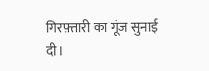गिरफ़्तारी का गूंज सुनाई दी।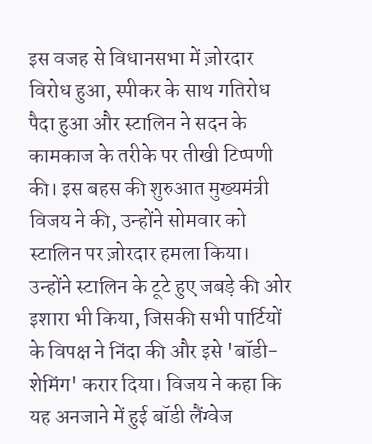इस वजह से विधानसभा में ज़ोरदार विरोध हुआ, स्पीकर के साथ गतिरोध पैदा हुआ और स्टालिन ने सदन के कामकाज के तरीके पर तीखी टिप्पणी की। इस बहस की शुरुआत मुख्यमंत्री विजय ने की, उन्होंने सोमवार को स्टालिन पर ज़ोरदार हमला किया। उन्होंने स्टालिन के टूटे हुए जबड़े की ओर इशारा भी किया, जिसकी सभी पार्टियों के विपक्ष ने निंदा की और इसे 'बॉडी-शेमिंग' करार दिया। विजय ने कहा कि यह अनजाने में हुई बॉडी लैंग्वेज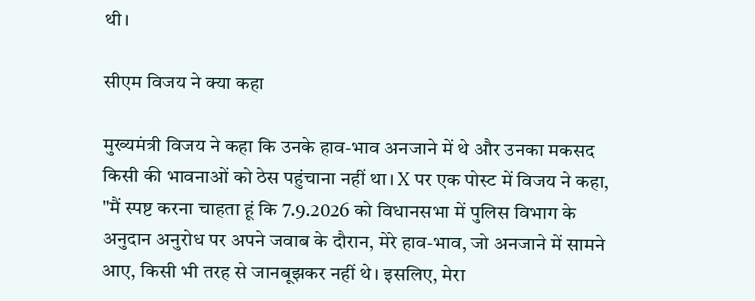थी।

सीएम विजय ने क्या कहा

मुख्यमंत्री विजय ने कहा कि उनके हाव-भाव अनजाने में थे और उनका मकसद किसी की भावनाओं को ठेस पहुंचाना नहीं था। X पर एक पोस्ट में विजय ने कहा, "मैं स्पष्ट करना चाहता हूं कि 7.9.2026 को विधानसभा में पुलिस विभाग के अनुदान अनुरोध पर अपने जवाब के दौरान, मेरे हाव-भाव, जो अनजाने में सामने आए, किसी भी तरह से जानबूझकर नहीं थे। इसलिए, मेरा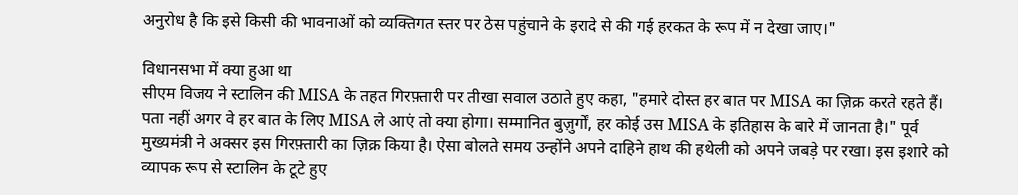अनुरोध है कि इसे किसी की भावनाओं को व्यक्तिगत स्तर पर ठेस पहुंचाने के इरादे से की गई हरकत के रूप में न देखा जाए।"

विधानसभा में क्या हुआ था
सीएम विजय ने स्टालिन की MISA के तहत गिरफ़्तारी पर तीखा सवाल उठाते हुए कहा, "हमारे दोस्त हर बात पर MISA का ज़िक्र करते रहते हैं। पता नहीं अगर वे हर बात के लिए MISA ले आएं तो क्या होगा। सम्मानित बुज़ुर्गों, हर कोई उस MISA के इतिहास के बारे में जानता है।" पूर्व मुख्यमंत्री ने अक्सर इस गिरफ़्तारी का ज़िक्र किया है। ऐसा बोलते समय उन्होंने अपने दाहिने हाथ की हथेली को अपने जबड़े पर रखा। इस इशारे को व्यापक रूप से स्टालिन के टूटे हुए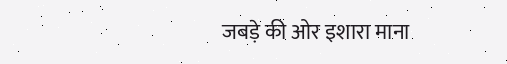जबड़े की ओर इशारा माना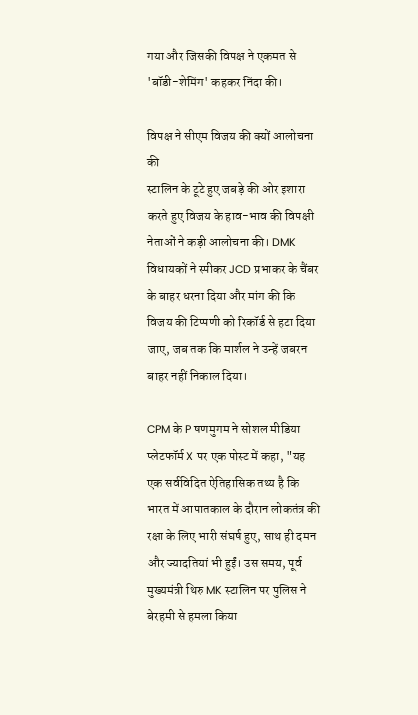गया और जिसकी विपक्ष ने एकमत से 'बॉडी-शेमिंग' कहकर निंदा की।

विपक्ष ने सीएम विजय की क्यों आलोचना की
स्टालिन के टूटे हुए जबड़े की ओर इशारा करते हुए विजय के हाव-भाव की विपक्षी नेताओं ने कड़ी आलोचना की। DMK विधायकों ने स्पीकर JCD प्रभाकर के चैंबर के बाहर धरना दिया और मांग की कि विजय की टिप्पणी को रिकॉर्ड से हटा दिया जाए, जब तक कि मार्शल ने उन्हें जबरन बाहर नहीं निकाल दिया।

CPM के P षणमुगम ने सोशल मीडिया प्लेटफॉर्म X पर एक पोस्ट में कहा, "यह एक सर्वविदित ऐतिहासिक तथ्य है कि भारत में आपातकाल के दौरान लोकतंत्र की रक्षा के लिए भारी संघर्ष हुए, साथ ही दमन और ज्यादतियां भी हुईं। उस समय, पूर्व मुख्यमंत्री थिरु MK स्टालिन पर पुलिस ने बेरहमी से हमला किया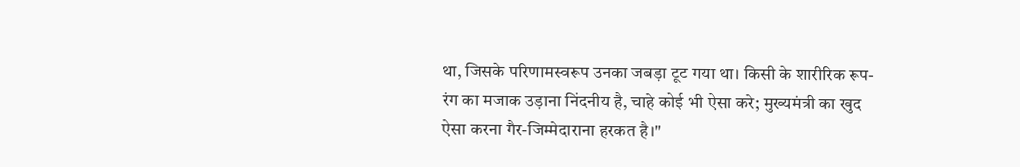था, जिसके परिणामस्वरूप उनका जबड़ा टूट गया था। किसी के शारीरिक रूप-रंग का मजाक उड़ाना निंदनीय है, चाहे कोई भी ऐसा करे; मुख्यमंत्री का खुद ऐसा करना गैर-जिम्मेदाराना हरकत है।"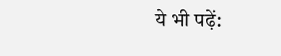ये भी पढ़ें: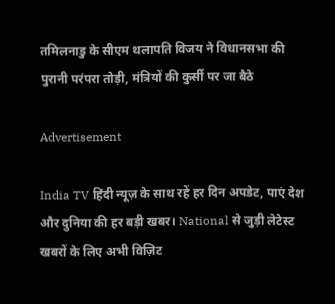तमिलनाडु के सीएम थलापति विजय ने विधानसभा की पुरानी परंपरा तोड़ी, मंत्रियों की कुर्सी पर जा बैठे

Advertisement

India TV हिंदी न्यूज़ के साथ रहें हर दिन अपडेट, पाएं देश और दुनिया की हर बड़ी खबर। National से जुड़ी लेटेस्ट खबरों के लिए अभी विज़िट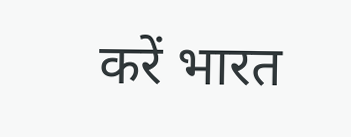करें भारत